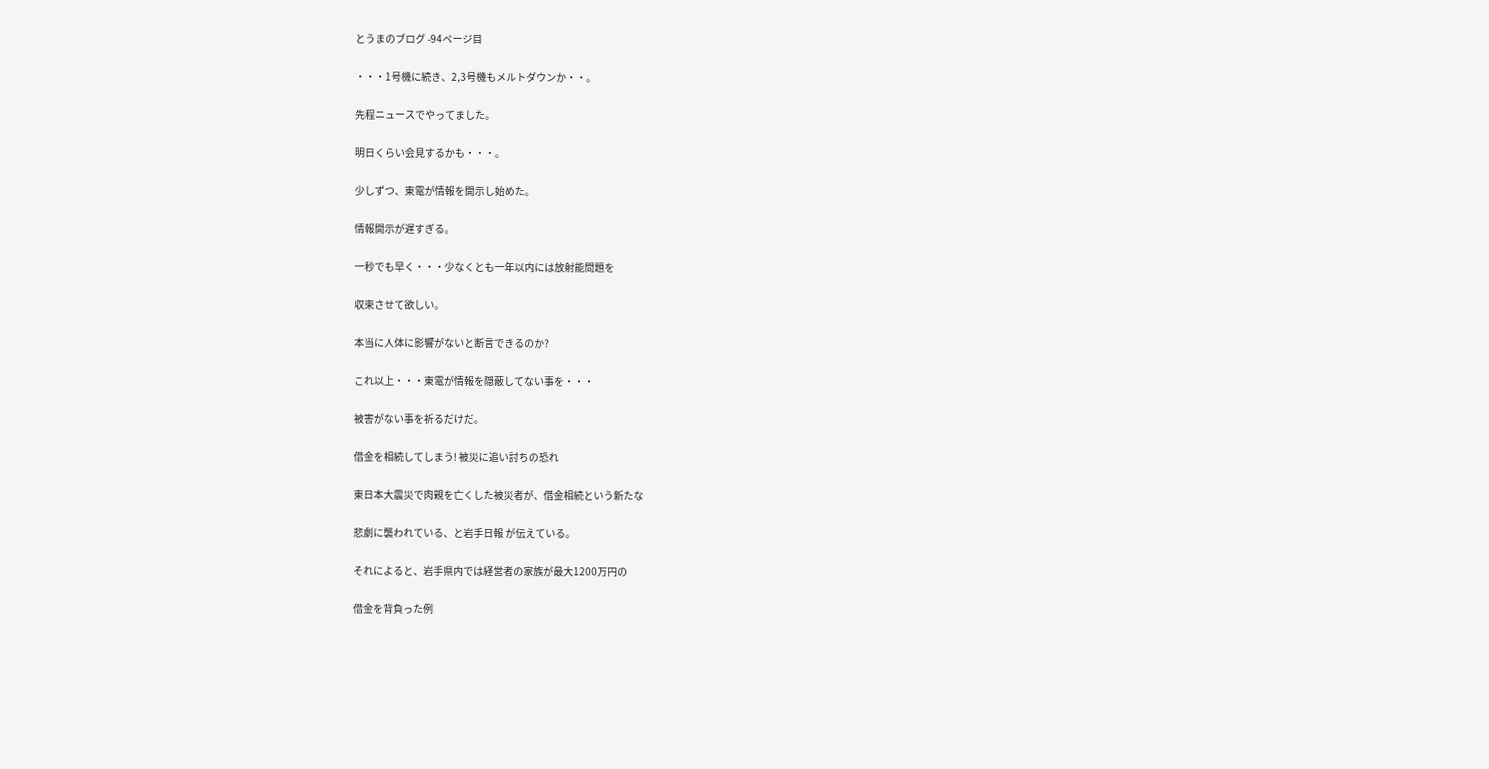とうまのブログ -94ページ目

・・・1号機に続き、2,3号機もメルトダウンか・・。

先程ニュースでやってました。

明日くらい会見するかも・・・。

少しずつ、東電が情報を開示し始めた。

情報開示が遅すぎる。

一秒でも早く・・・少なくとも一年以内には放射能問題を

収束させて欲しい。

本当に人体に影響がないと断言できるのか?

これ以上・・・東電が情報を隠蔽してない事を・・・

被害がない事を祈るだけだ。

借金を相続してしまう! 被災に追い討ちの恐れ

東日本大震災で肉親を亡くした被災者が、借金相続という新たな

悲劇に襲われている、と岩手日報 が伝えている。

それによると、岩手県内では経営者の家族が最大1200万円の

借金を背負った例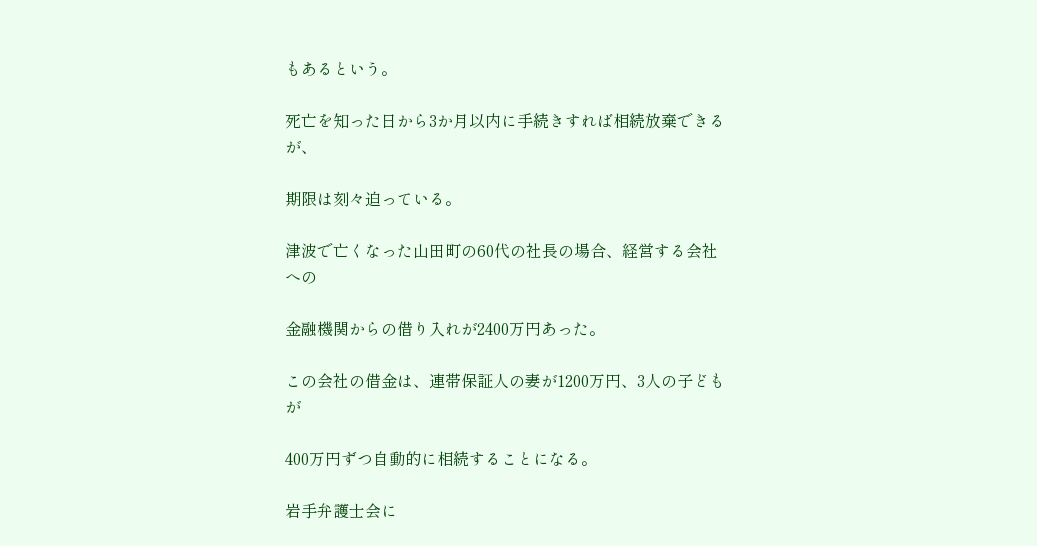もあるという。

死亡を知った日から3か月以内に手続きすれば相続放棄できるが、

期限は刻々迫っている。

津波で亡くなった山田町の60代の社長の場合、経営する会社への

金融機関からの借り入れが2400万円あった。

この会社の借金は、連帯保証人の妻が1200万円、3人の子どもが

400万円ずつ自動的に相続することになる。

岩手弁護士会に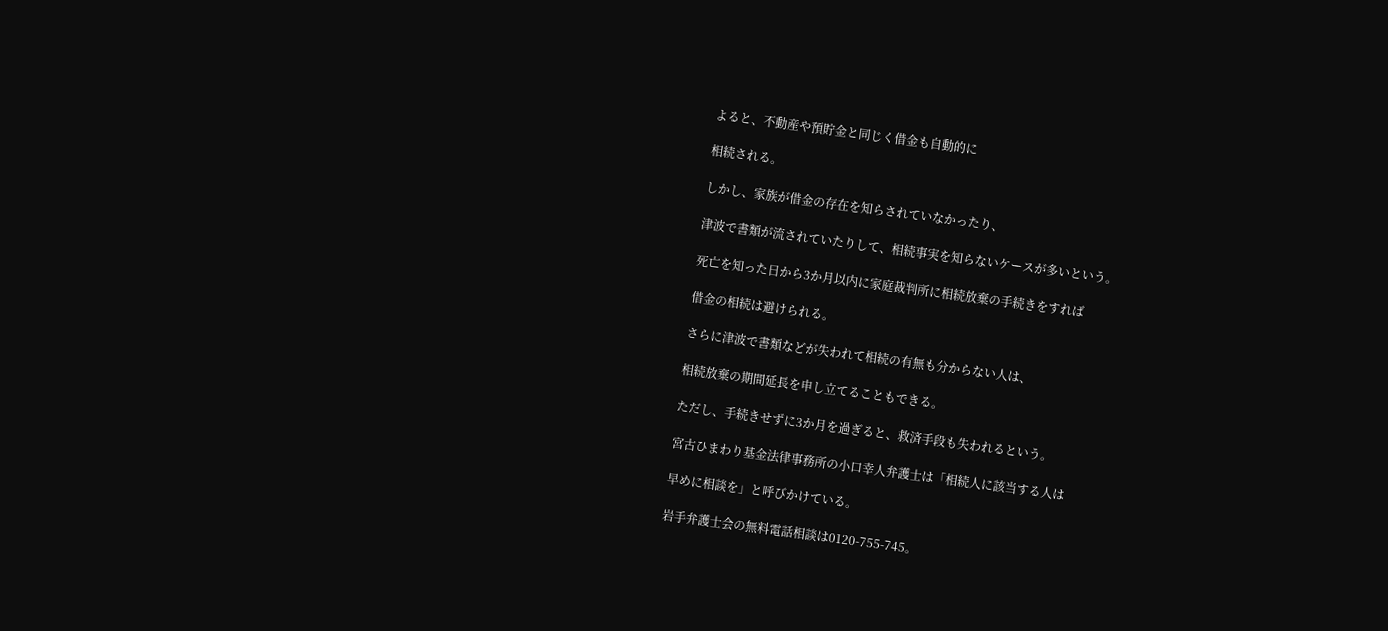よると、不動産や預貯金と同じく借金も自動的に

相続される。

しかし、家族が借金の存在を知らされていなかったり、

津波で書類が流されていたりして、相続事実を知らないケースが多いという。

死亡を知った日から3か月以内に家庭裁判所に相続放棄の手続きをすれば

借金の相続は避けられる。

さらに津波で書類などが失われて相続の有無も分からない人は、

相続放棄の期間延長を申し立てることもできる。

ただし、手続きせずに3か月を過ぎると、救済手段も失われるという。

宮古ひまわり基金法律事務所の小口幸人弁護士は「相続人に該当する人は

早めに相談を」と呼びかけている。

岩手弁護士会の無料電話相談は0120-755-745。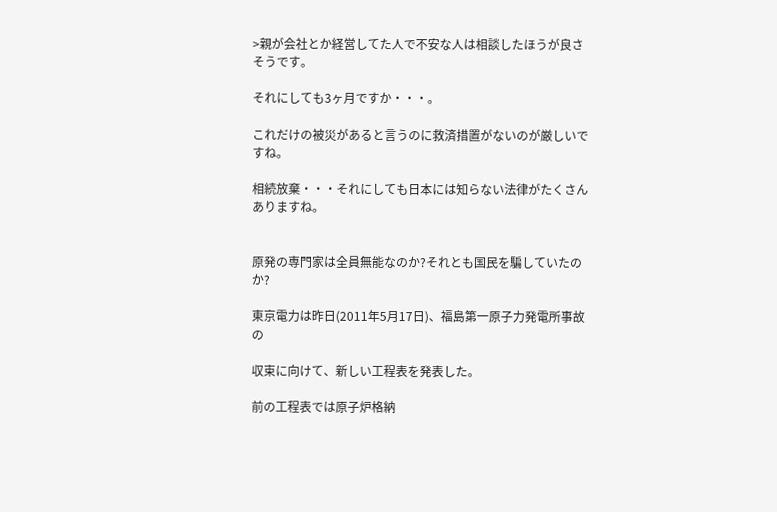>親が会社とか経営してた人で不安な人は相談したほうが良さそうです。

それにしても3ヶ月ですか・・・。

これだけの被災があると言うのに救済措置がないのが厳しいですね。

相続放棄・・・それにしても日本には知らない法律がたくさんありますね。


原発の専門家は全員無能なのか?それとも国民を騙していたのか?

東京電力は昨日(2011年5月17日)、福島第一原子力発電所事故の

収束に向けて、新しい工程表を発表した。

前の工程表では原子炉格納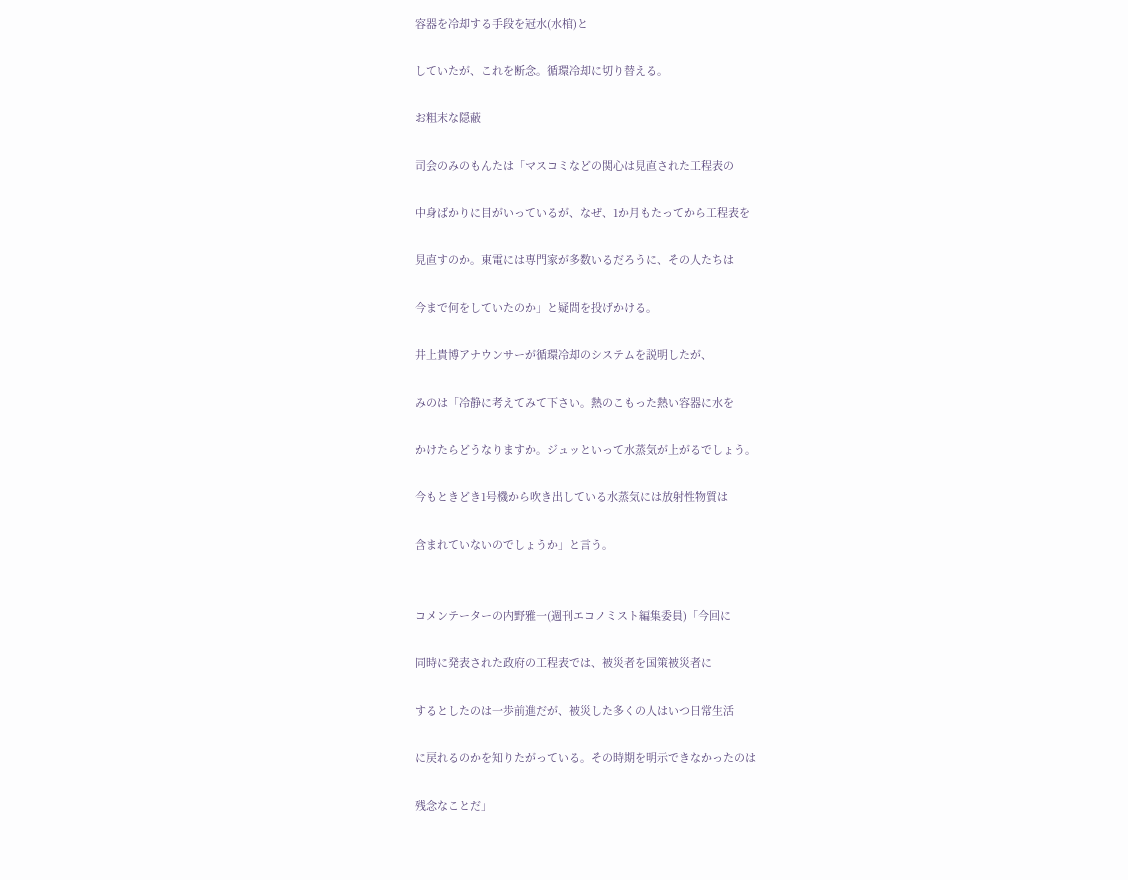容器を冷却する手段を冠水(水棺)と

していたが、これを断念。循環冷却に切り替える。

お粗末な隠蔽

司会のみのもんたは「マスコミなどの関心は見直された工程表の

中身ばかりに目がいっているが、なぜ、1か月もたってから工程表を

見直すのか。東電には専門家が多数いるだろうに、その人たちは

今まで何をしていたのか」と疑問を投げかける。

井上貴博アナウンサーが循環冷却のシステムを説明したが、

みのは「冷静に考えてみて下さい。熱のこもった熱い容器に水を

かけたらどうなりますか。ジュッといって水蒸気が上がるでしょう。

今もときどき1号機から吹き出している水蒸気には放射性物質は

含まれていないのでしょうか」と言う。


コメンテーターの内野雅一(週刊エコノミスト編集委員)「今回に

同時に発表された政府の工程表では、被災者を国策被災者に

するとしたのは一歩前進だが、被災した多くの人はいつ日常生活

に戻れるのかを知りたがっている。その時期を明示できなかったのは

残念なことだ」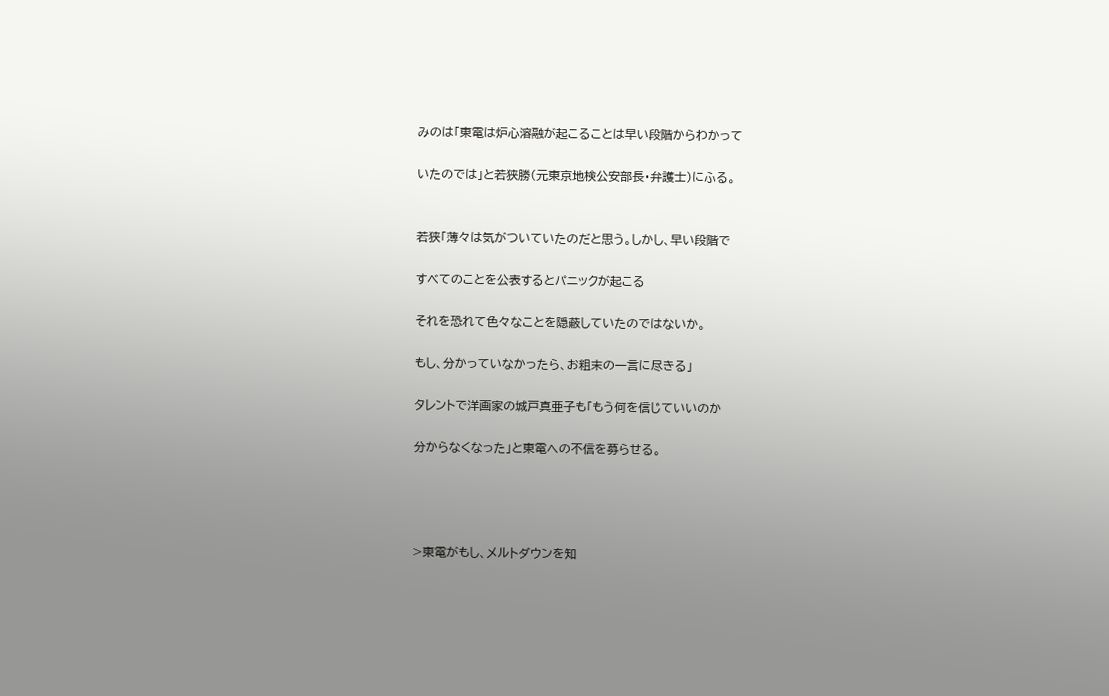みのは「東電は炉心溶融が起こることは早い段階からわかって

いたのでは」と若狭勝(元東京地検公安部長・弁護士)にふる。


若狭「薄々は気がついていたのだと思う。しかし、早い段階で

すべてのことを公表するとパニックが起こる

それを恐れて色々なことを隠蔽していたのではないか。

もし、分かっていなかったら、お粗末の一言に尽きる」

タレントで洋画家の城戸真亜子も「もう何を信じていいのか

分からなくなった」と東電への不信を募らせる。




>東電がもし、メルトダウンを知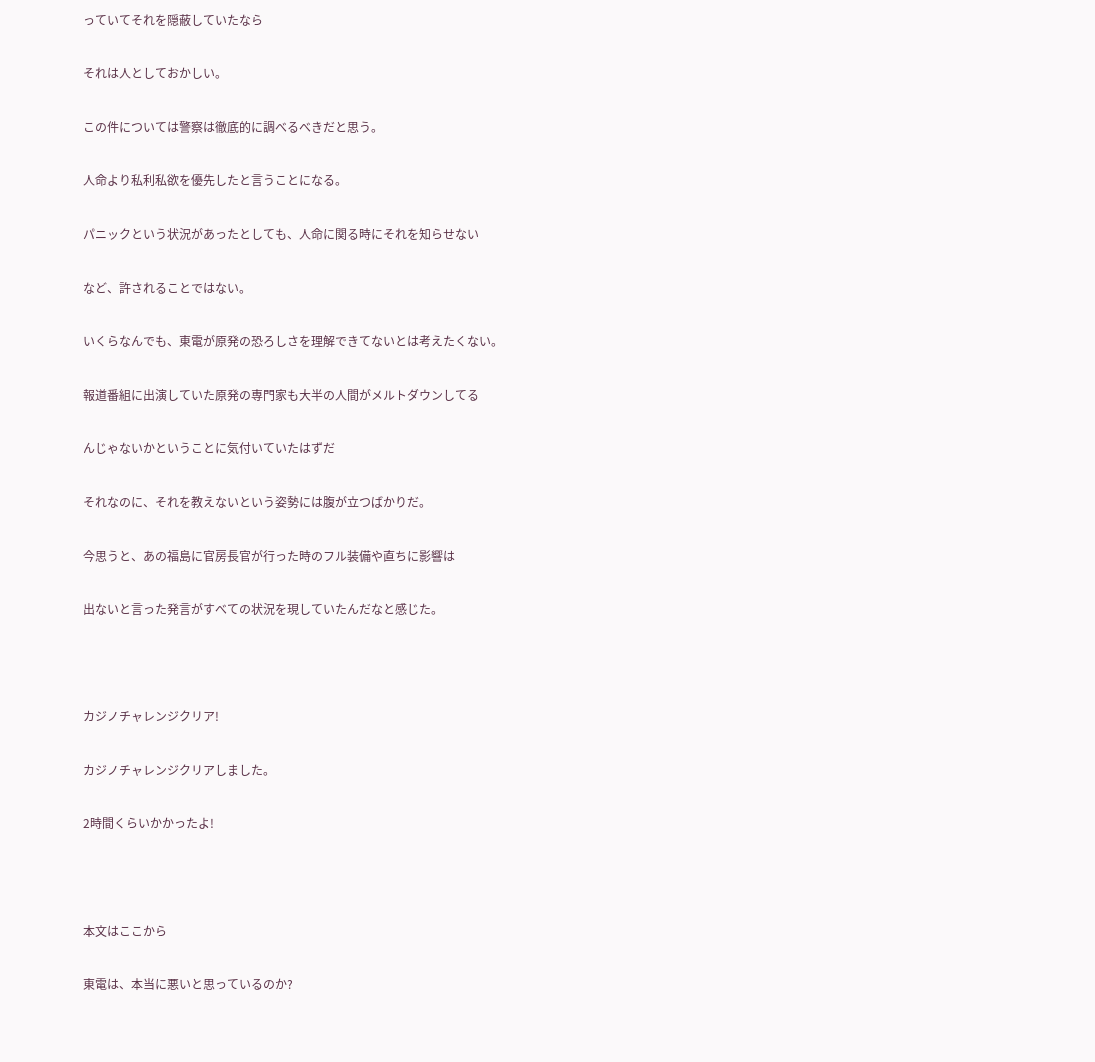っていてそれを隠蔽していたなら

それは人としておかしい。

この件については警察は徹底的に調べるべきだと思う。

人命より私利私欲を優先したと言うことになる。

パニックという状況があったとしても、人命に関る時にそれを知らせない

など、許されることではない。

いくらなんでも、東電が原発の恐ろしさを理解できてないとは考えたくない。

報道番組に出演していた原発の専門家も大半の人間がメルトダウンしてる

んじゃないかということに気付いていたはずだ

それなのに、それを教えないという姿勢には腹が立つばかりだ。

今思うと、あの福島に官房長官が行った時のフル装備や直ちに影響は

出ないと言った発言がすべての状況を現していたんだなと感じた。



カジノチャレンジクリア!

カジノチャレンジクリアしました。

2時間くらいかかったよ!



本文はここから

東電は、本当に悪いと思っているのか?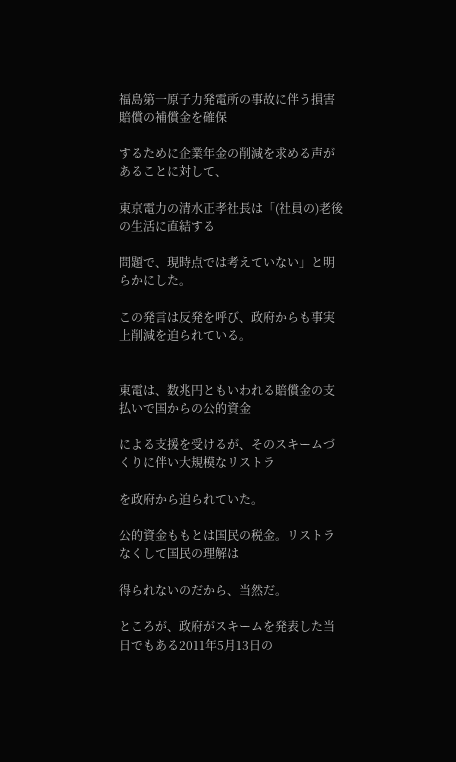福島第一原子力発電所の事故に伴う損害賠償の補償金を確保

するために企業年金の削減を求める声があることに対して、

東京電力の清水正孝社長は「(社員の)老後の生活に直結する

問題で、現時点では考えていない」と明らかにした。

この発言は反発を呼び、政府からも事実上削減を迫られている。


東電は、数兆円ともいわれる賠償金の支払いで国からの公的資金

による支援を受けるが、そのスキームづくりに伴い大規模なリストラ

を政府から迫られていた。

公的資金ももとは国民の税金。リストラなくして国民の理解は

得られないのだから、当然だ。

ところが、政府がスキームを発表した当日でもある2011年5月13日の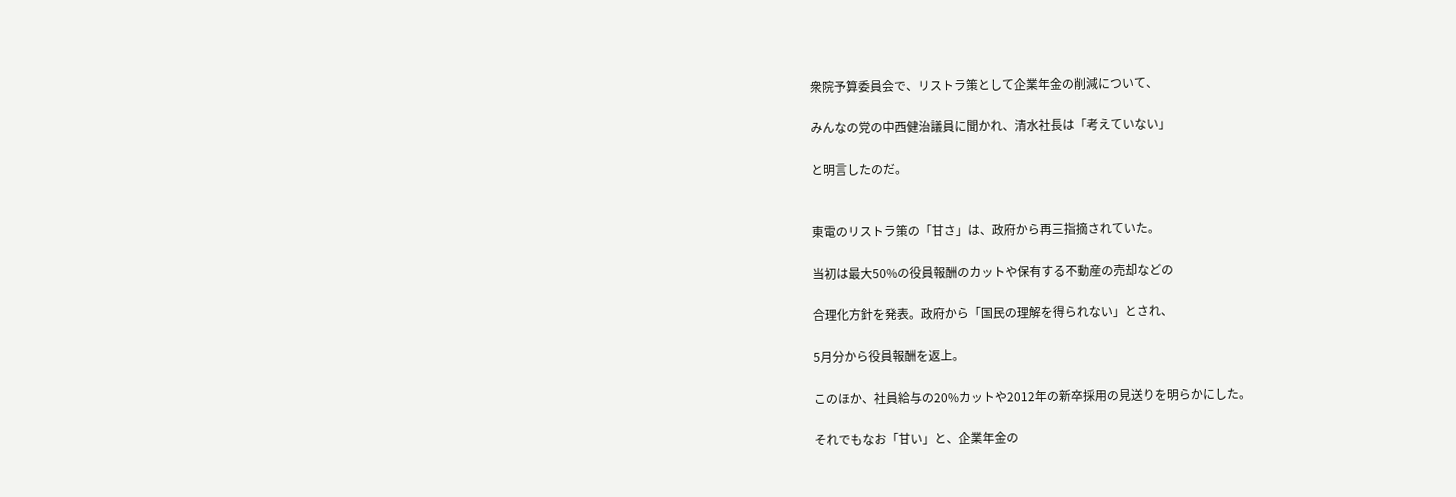衆院予算委員会で、リストラ策として企業年金の削減について、

みんなの党の中西健治議員に聞かれ、清水社長は「考えていない」

と明言したのだ。


東電のリストラ策の「甘さ」は、政府から再三指摘されていた。

当初は最大50%の役員報酬のカットや保有する不動産の売却などの

合理化方針を発表。政府から「国民の理解を得られない」とされ、

5月分から役員報酬を返上。

このほか、社員給与の20%カットや2012年の新卒採用の見送りを明らかにした。

それでもなお「甘い」と、企業年金の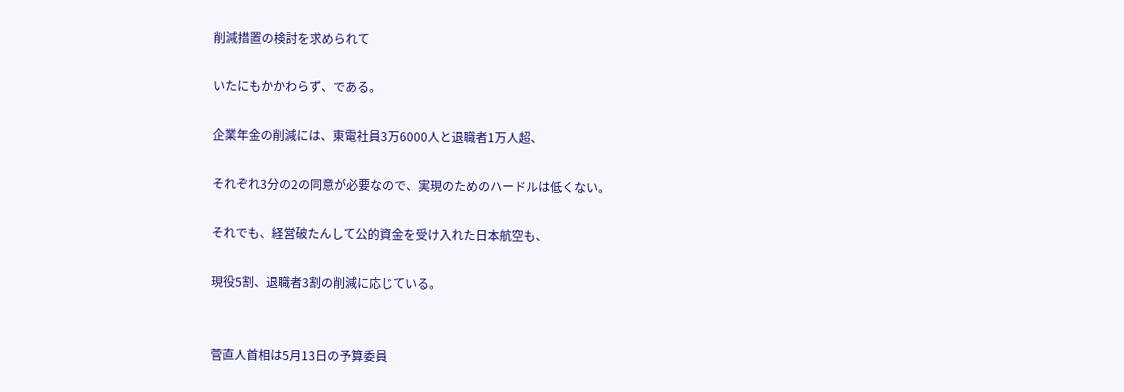削減措置の検討を求められて

いたにもかかわらず、である。

企業年金の削減には、東電社員3万6000人と退職者1万人超、

それぞれ3分の2の同意が必要なので、実現のためのハードルは低くない。

それでも、経営破たんして公的資金を受け入れた日本航空も、

現役5割、退職者3割の削減に応じている。


菅直人首相は5月13日の予算委員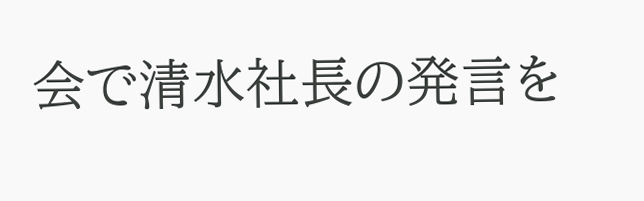会で清水社長の発言を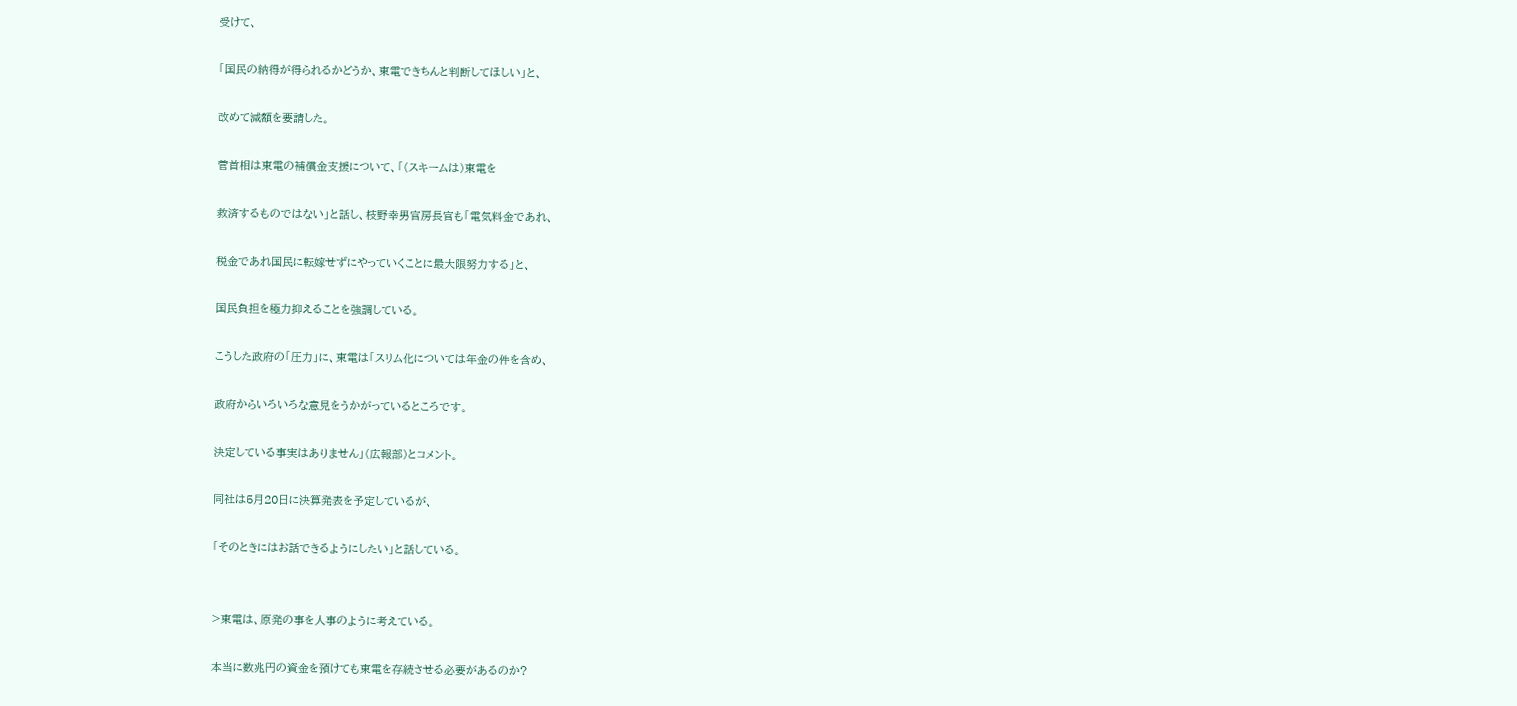受けて、

「国民の納得が得られるかどうか、東電できちんと判断してほしい」と、

改めて減額を要請した。

菅首相は東電の補償金支援について、「(スキームは)東電を

救済するものではない」と話し、枝野幸男官房長官も「電気料金であれ、

税金であれ国民に転嫁せずにやっていくことに最大限努力する」と、

国民負担を極力抑えることを強調している。

こうした政府の「圧力」に、東電は「スリム化については年金の件を含め、

政府からいろいろな意見をうかがっているところです。

決定している事実はありません」(広報部)とコメント。

同社は5月20日に決算発表を予定しているが、

「そのときにはお話できるようにしたい」と話している。


>東電は、原発の事を人事のように考えている。

本当に数兆円の資金を預けても東電を存続させる必要があるのか?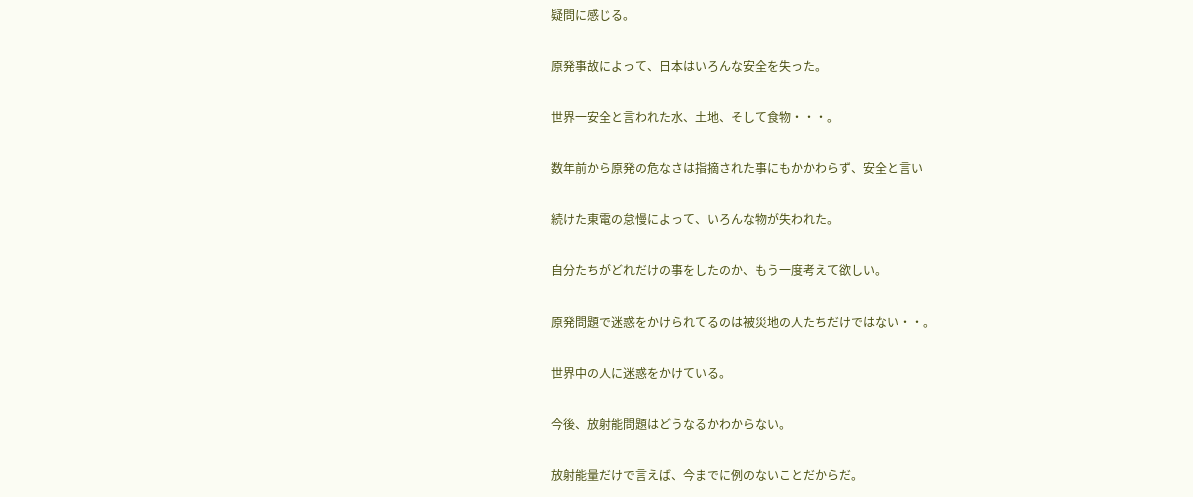疑問に感じる。

原発事故によって、日本はいろんな安全を失った。

世界一安全と言われた水、土地、そして食物・・・。

数年前から原発の危なさは指摘された事にもかかわらず、安全と言い

続けた東電の怠慢によって、いろんな物が失われた。

自分たちがどれだけの事をしたのか、もう一度考えて欲しい。

原発問題で迷惑をかけられてるのは被災地の人たちだけではない・・。

世界中の人に迷惑をかけている。

今後、放射能問題はどうなるかわからない。

放射能量だけで言えば、今までに例のないことだからだ。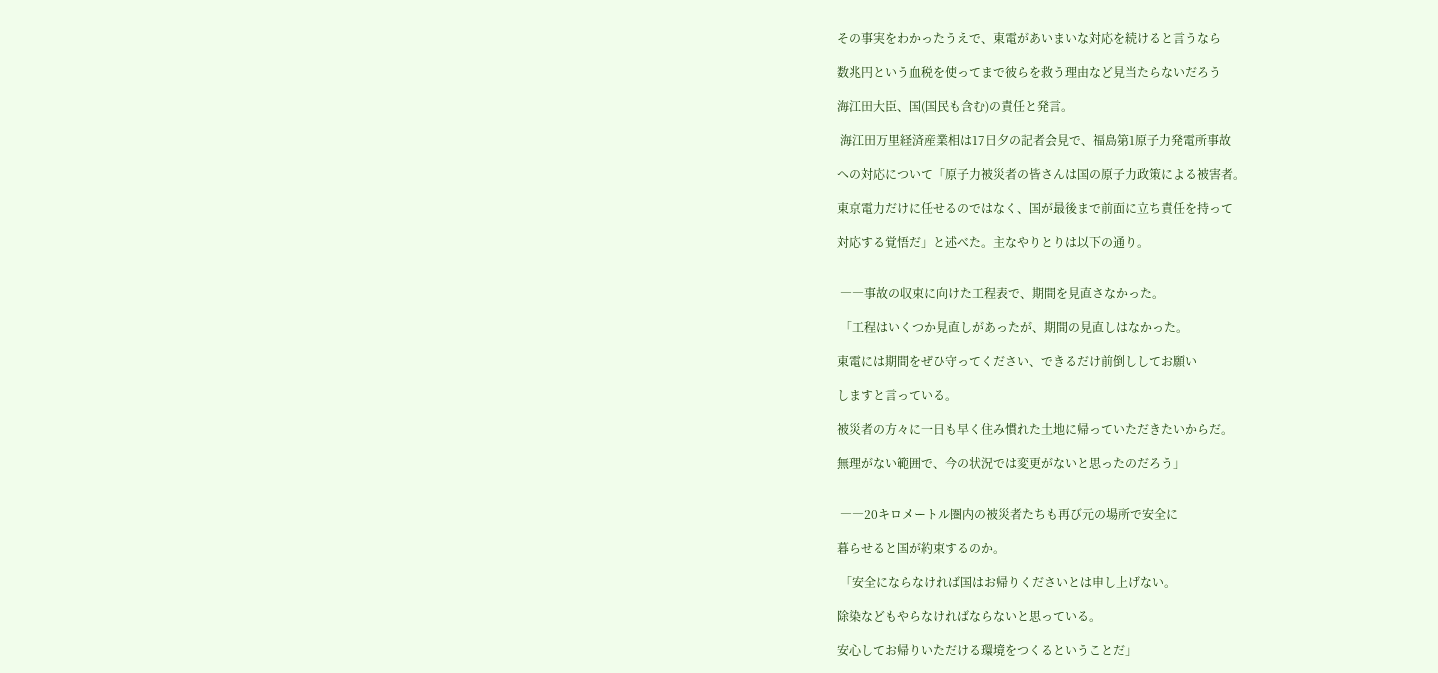その事実をわかったうえで、東電があいまいな対応を続けると言うなら

数兆円という血税を使ってまで彼らを救う理由など見当たらないだろう

海江田大臣、国(国民も含む)の責任と発言。

 海江田万里経済産業相は17日夕の記者会見で、福島第1原子力発電所事故

への対応について「原子力被災者の皆さんは国の原子力政策による被害者。

東京電力だけに任せるのではなく、国が最後まで前面に立ち責任を持って

対応する覚悟だ」と述べた。主なやりとりは以下の通り。


 ――事故の収束に向けた工程表で、期間を見直さなかった。

 「工程はいくつか見直しがあったが、期間の見直しはなかった。

東電には期間をぜひ守ってください、できるだけ前倒ししてお願い

しますと言っている。

被災者の方々に一日も早く住み慣れた土地に帰っていただきたいからだ。

無理がない範囲で、今の状況では変更がないと思ったのだろう」


 ――20キロメートル圏内の被災者たちも再び元の場所で安全に

暮らせると国が約束するのか。

 「安全にならなければ国はお帰りくださいとは申し上げない。

除染などもやらなければならないと思っている。

安心してお帰りいただける環境をつくるということだ」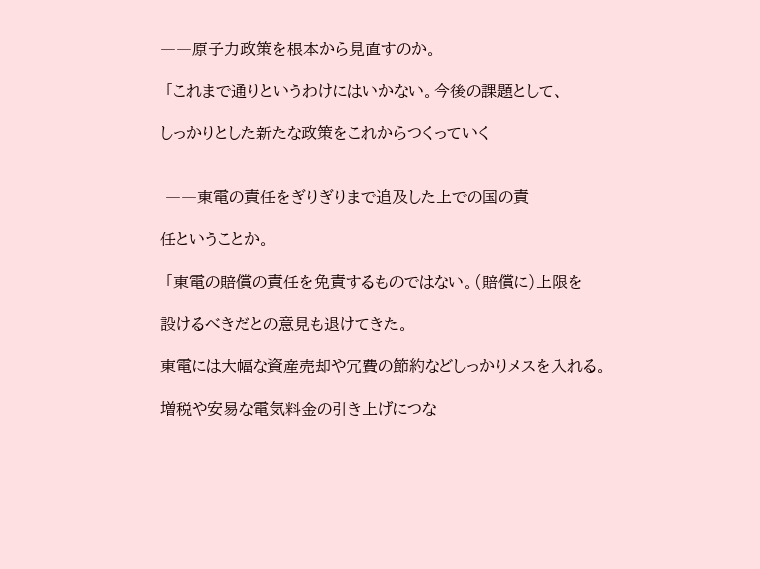――原子力政策を根本から見直すのか。

 「これまで通りというわけにはいかない。今後の課題として、

しっかりとした新たな政策をこれからつくっていく


 ――東電の責任をぎりぎりまで追及した上での国の責

任ということか。

 「東電の賠償の責任を免責するものではない。(賠償に)上限を

設けるべきだとの意見も退けてきた。

東電には大幅な資産売却や冗費の節約などしっかりメスを入れる。

増税や安易な電気料金の引き上げにつな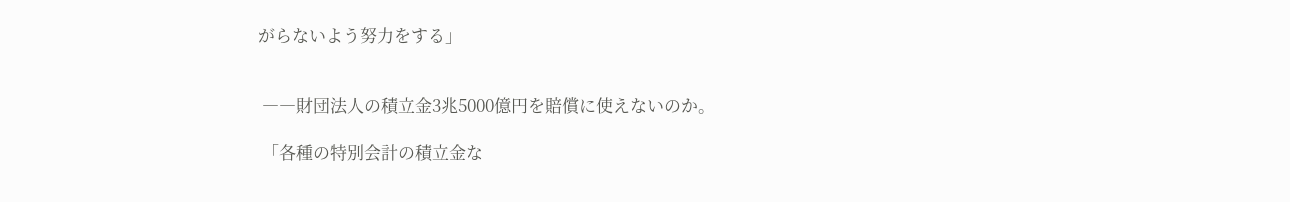がらないよう努力をする」


 ――財団法人の積立金3兆5000億円を賠償に使えないのか。

 「各種の特別会計の積立金な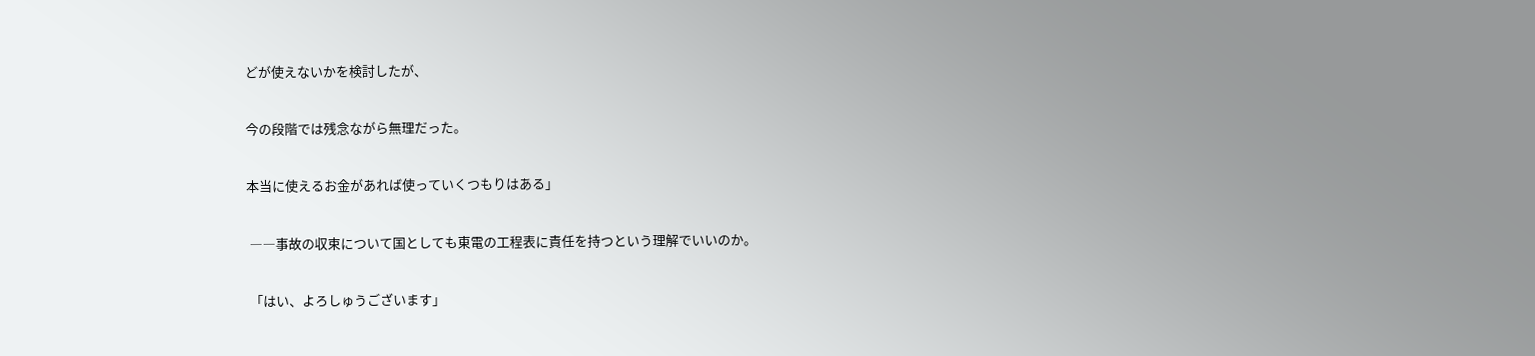どが使えないかを検討したが、

今の段階では残念ながら無理だった。

本当に使えるお金があれば使っていくつもりはある」

 ――事故の収束について国としても東電の工程表に責任を持つという理解でいいのか。

 「はい、よろしゅうございます」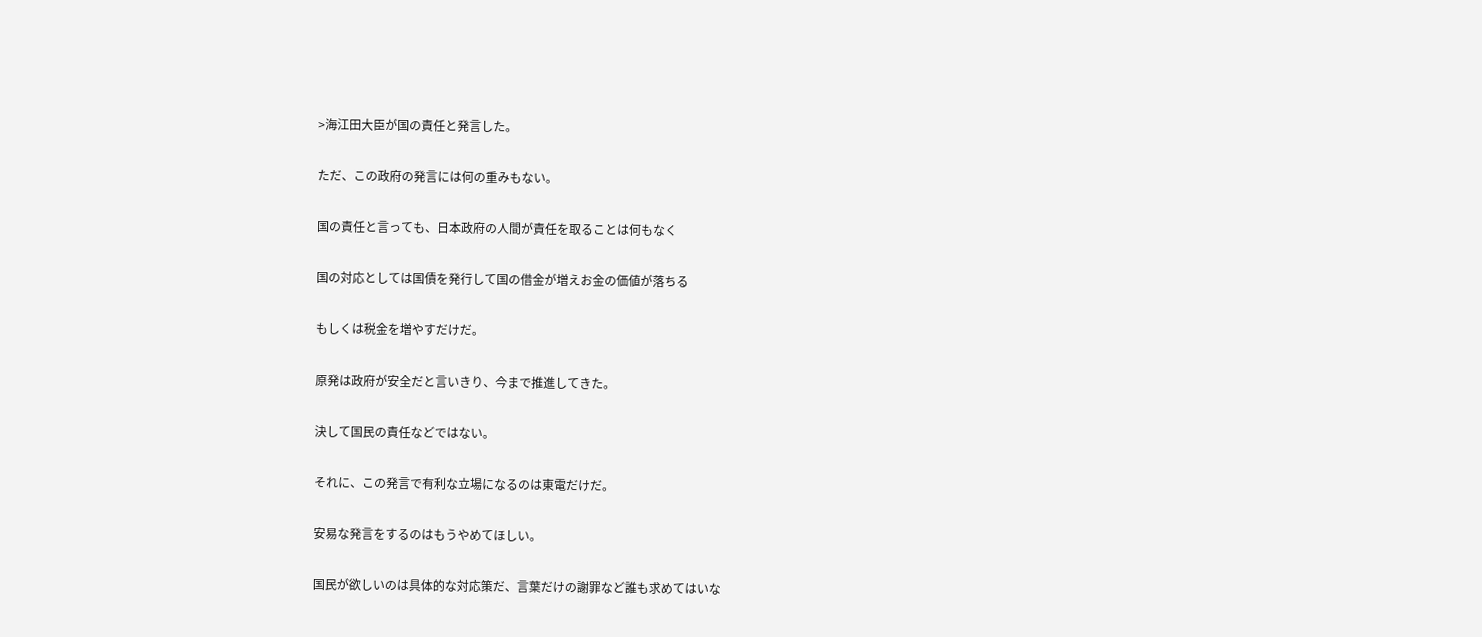>海江田大臣が国の責任と発言した。

ただ、この政府の発言には何の重みもない。

国の責任と言っても、日本政府の人間が責任を取ることは何もなく

国の対応としては国債を発行して国の借金が増えお金の価値が落ちる

もしくは税金を増やすだけだ。

原発は政府が安全だと言いきり、今まで推進してきた。

決して国民の責任などではない。

それに、この発言で有利な立場になるのは東電だけだ。

安易な発言をするのはもうやめてほしい。

国民が欲しいのは具体的な対応策だ、言葉だけの謝罪など誰も求めてはいな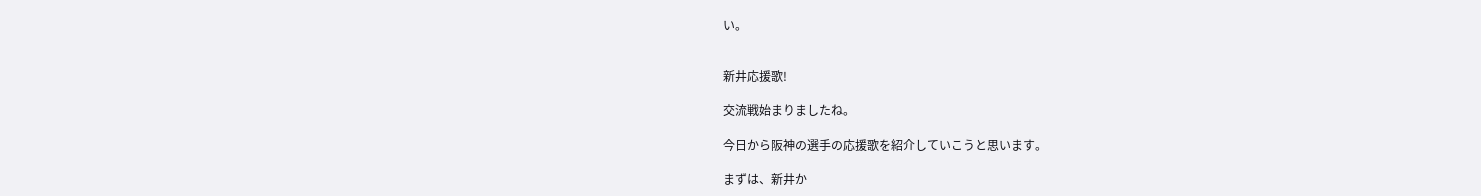い。


新井応援歌!

交流戦始まりましたね。

今日から阪神の選手の応援歌を紹介していこうと思います。

まずは、新井か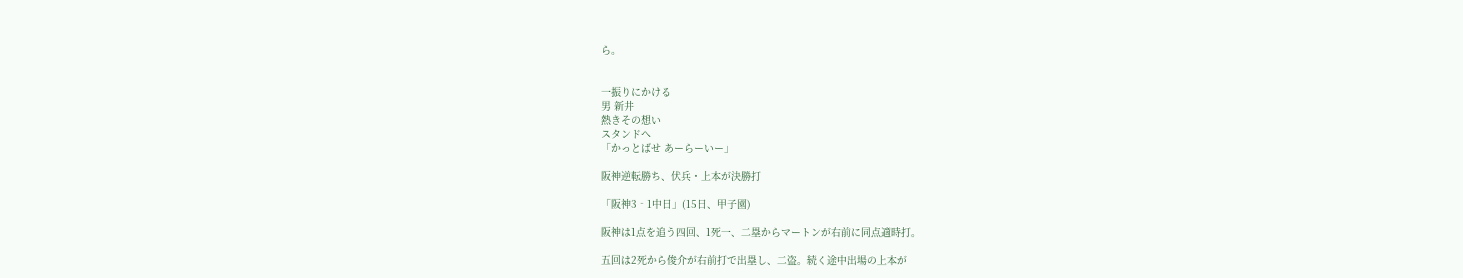ら。


一振りにかける
男 新井
熱きその想い
スタンドへ
「かっとばせ あーらーいー」

阪神逆転勝ち、伏兵・上本が決勝打

「阪神3‐1中日」(15日、甲子園)

阪神は1点を追う四回、1死一、二塁からマートンが右前に同点適時打。

五回は2死から俊介が右前打で出塁し、二盗。続く途中出場の上本が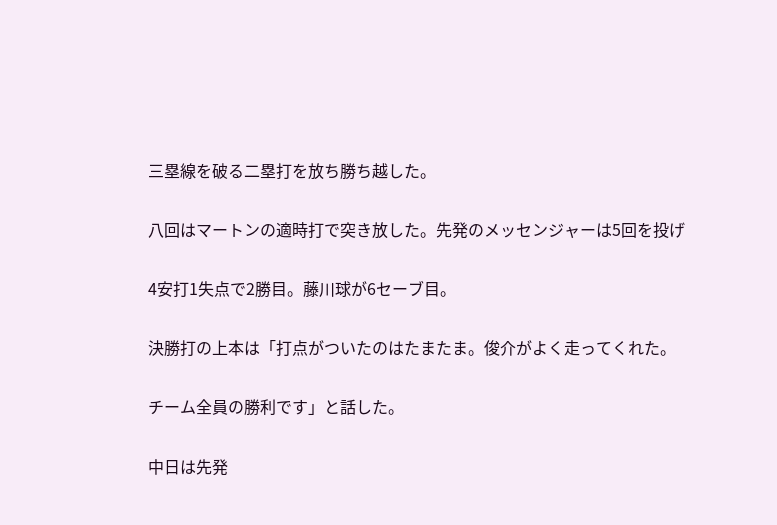三塁線を破る二塁打を放ち勝ち越した。

八回はマートンの適時打で突き放した。先発のメッセンジャーは5回を投げ

4安打1失点で2勝目。藤川球が6セーブ目。

決勝打の上本は「打点がついたのはたまたま。俊介がよく走ってくれた。

チーム全員の勝利です」と話した。

中日は先発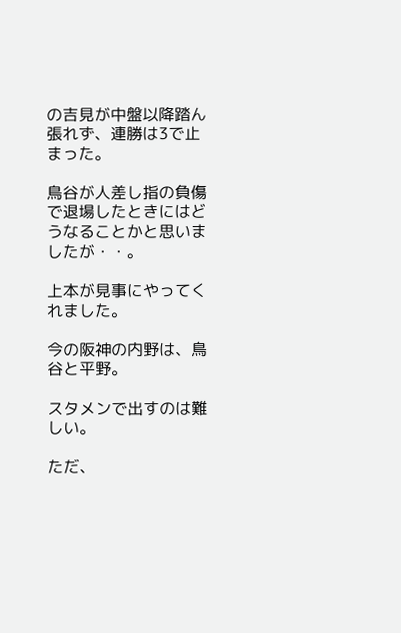の吉見が中盤以降踏ん張れず、連勝は3で止まった。

鳥谷が人差し指の負傷で退場したときにはどうなることかと思いましたが・・。

上本が見事にやってくれました。

今の阪神の内野は、鳥谷と平野。

スタメンで出すのは難しい。

ただ、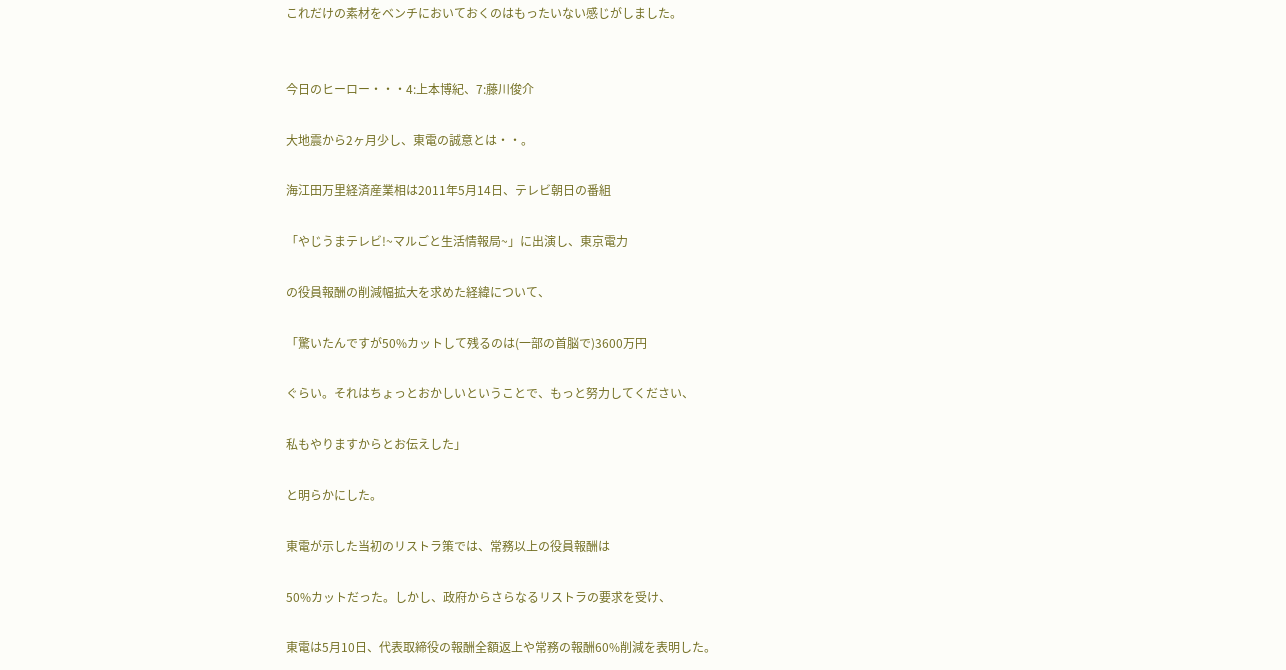これだけの素材をベンチにおいておくのはもったいない感じがしました。


今日のヒーロー・・・4:上本博紀、7:藤川俊介

大地震から2ヶ月少し、東電の誠意とは・・。

海江田万里経済産業相は2011年5月14日、テレビ朝日の番組

「やじうまテレビ!~マルごと生活情報局~」に出演し、東京電力

の役員報酬の削減幅拡大を求めた経緯について、

「驚いたんですが50%カットして残るのは(一部の首脳で)3600万円

ぐらい。それはちょっとおかしいということで、もっと努力してください、

私もやりますからとお伝えした」

と明らかにした。

東電が示した当初のリストラ策では、常務以上の役員報酬は

50%カットだった。しかし、政府からさらなるリストラの要求を受け、

東電は5月10日、代表取締役の報酬全額返上や常務の報酬60%削減を表明した。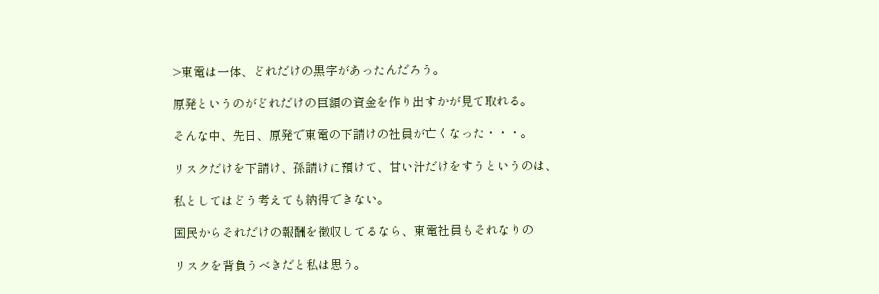>東電は一体、どれだけの黒字があったんだろう。

原発というのがどれだけの巨額の資金を作り出すかが見て取れる。

そんな中、先日、原発で東電の下請けの社員が亡くなった・・・。

リスクだけを下請け、孫請けに預けて、甘い汁だけをすうというのは、

私としてはどう考えても納得できない。

国民からそれだけの報酬を徴収してるなら、東電社員もそれなりの

リスクを背負うべきだと私は思う。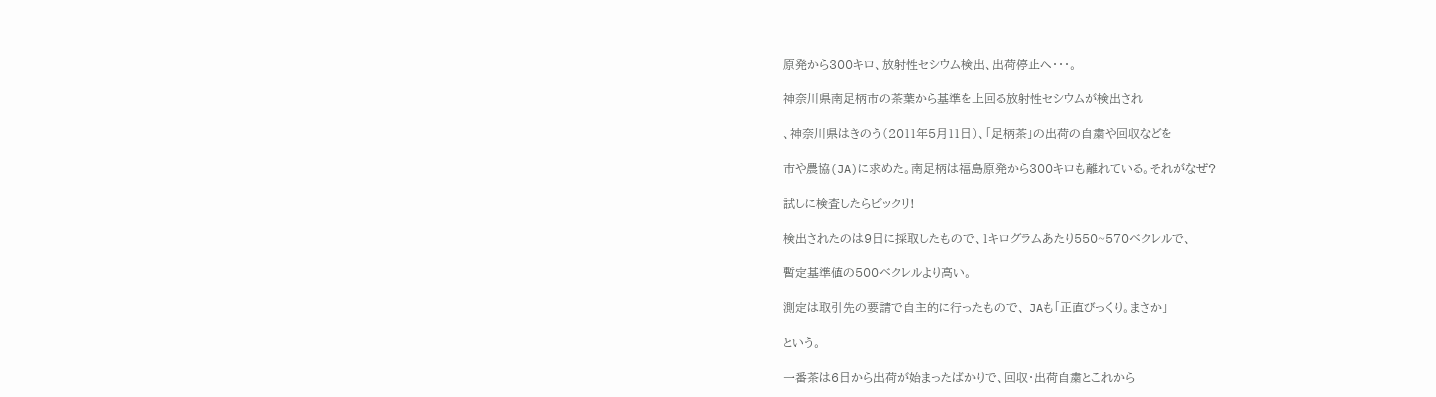原発から300キロ、放射性セシウム検出、出荷停止へ・・・。

神奈川県南足柄市の茶葉から基準を上回る放射性セシウムが検出され

、神奈川県はきのう(2011年5月11日)、「足柄茶」の出荷の自粛や回収などを

市や農協(JA)に求めた。南足柄は福島原発から300キロも離れている。それがなぜ?

試しに検査したらビックリ!

検出されたのは9日に採取したもので、1キログラムあたり550~570ベクレルで、

暫定基準値の500ベクレルより高い。

測定は取引先の要請で自主的に行ったもので、 JAも「正直びっくり。まさか」

という。

一番茶は6日から出荷が始まったばかりで、回収・出荷自粛とこれから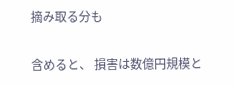摘み取る分も

含めると、 損害は数億円規模と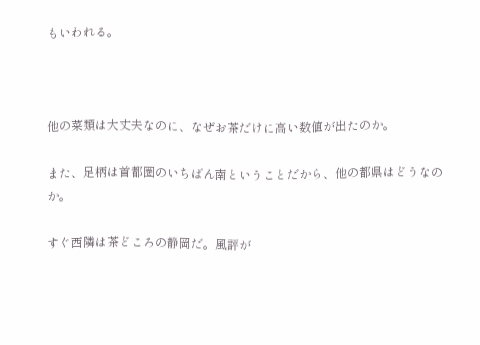もいわれる。



他の菜類は大丈夫なのに、なぜお茶だけに高い数値が出たのか。

また、足柄は首都圏のいちばん南ということだから、他の都県はどうなのか。

すぐ西隣は茶どころの静岡だ。風評が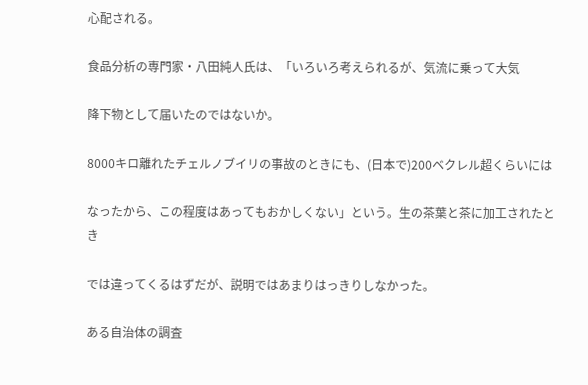心配される。

食品分析の専門家・八田純人氏は、「いろいろ考えられるが、気流に乗って大気

降下物として届いたのではないか。

8000キロ離れたチェルノブイリの事故のときにも、(日本で)200ベクレル超くらいには

なったから、この程度はあってもおかしくない」という。生の茶葉と茶に加工されたとき

では違ってくるはずだが、説明ではあまりはっきりしなかった。

ある自治体の調査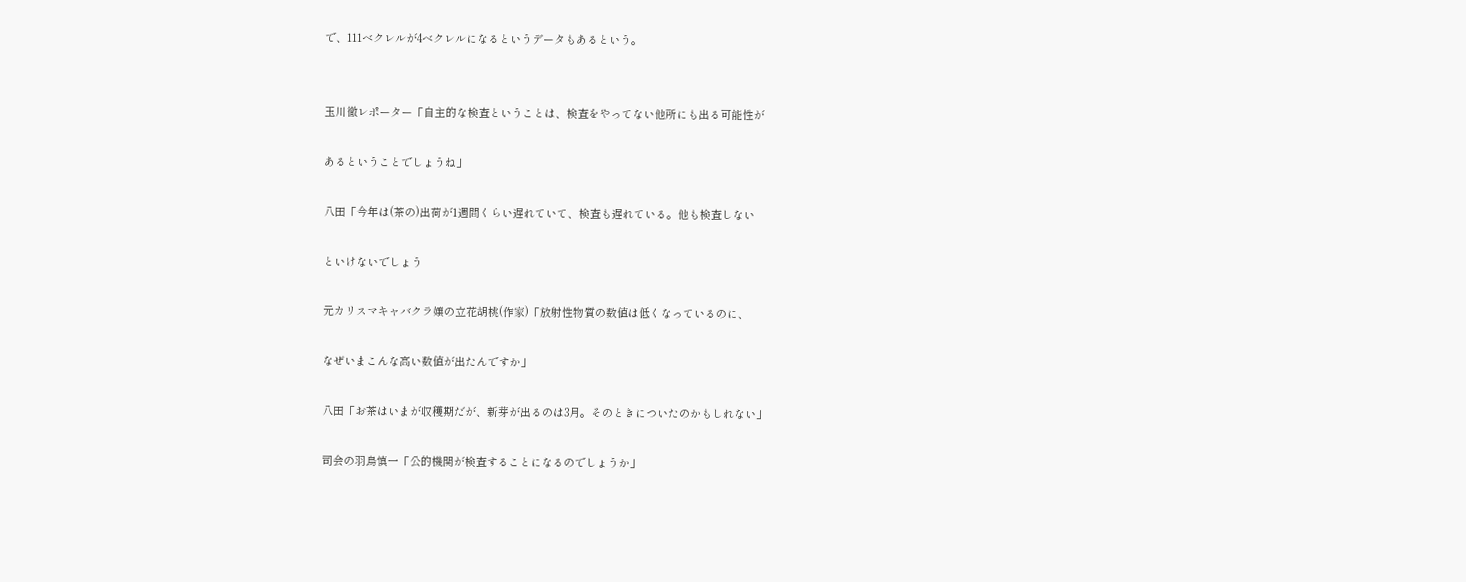で、111ベクレルが4ベクレルになるというデータもあるという。


玉川徹レポーター「自主的な検査ということは、検査をやってない他所にも出る可能性が

あるということでしょうね」

八田「今年は(茶の)出荷が1週間くらい遅れていて、検査も遅れている。他も検査しない

といけないでしょう

元カリスマキャバクラ嬢の立花胡桃(作家)「放射性物質の数値は低くなっているのに、

なぜいまこんな高い数値が出たんですか」

八田「お茶はいまが収穫期だが、新芽が出るのは3月。そのときについたのかもしれない」

司会の羽鳥慎一「公的機関が検査することになるのでしょうか」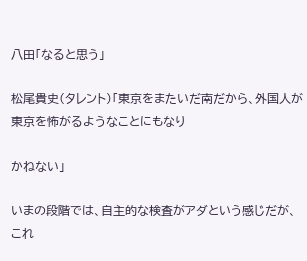八田「なると思う」

松尾貴史(タレント)「東京をまたいだ南だから、外国人が東京を怖がるようなことにもなり

かねない」

いまの段階では、自主的な検査がアダという感じだが、これ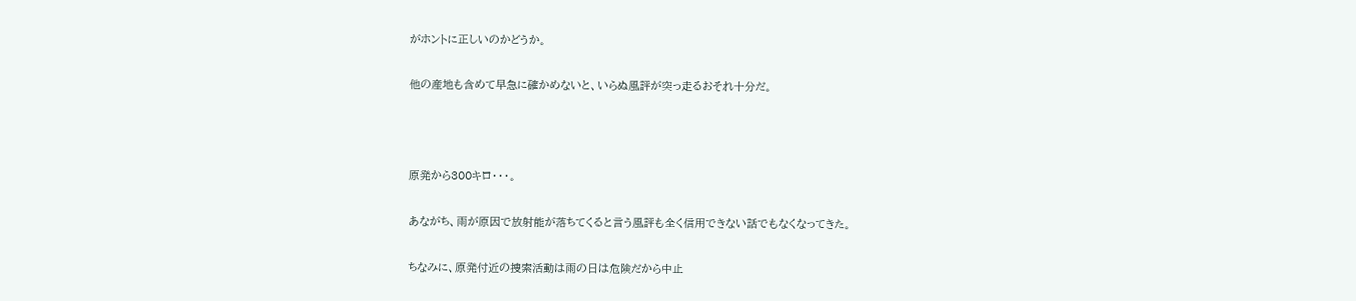がホントに正しいのかどうか。

他の産地も含めて早急に確かめないと、いらぬ風評が突っ走るおそれ十分だ。



原発から300キロ・・・。

あながち、雨が原因で放射能が落ちてくると言う風評も全く信用できない話でもなくなってきた。

ちなみに、原発付近の捜索活動は雨の日は危険だから中止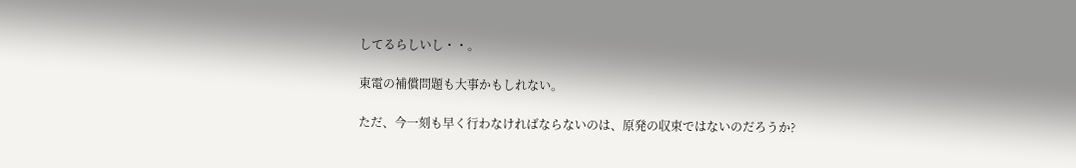してるらしいし・・。

東電の補償問題も大事かもしれない。

ただ、今一刻も早く行わなければならないのは、原発の収束ではないのだろうか?